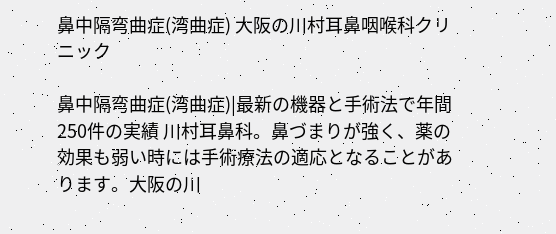鼻中隔弯曲症(湾曲症) 大阪の川村耳鼻咽喉科クリニック

鼻中隔弯曲症(湾曲症)|最新の機器と手術法で年間250件の実績 川村耳鼻科。鼻づまりが強く、薬の効果も弱い時には手術療法の適応となることがあります。大阪の川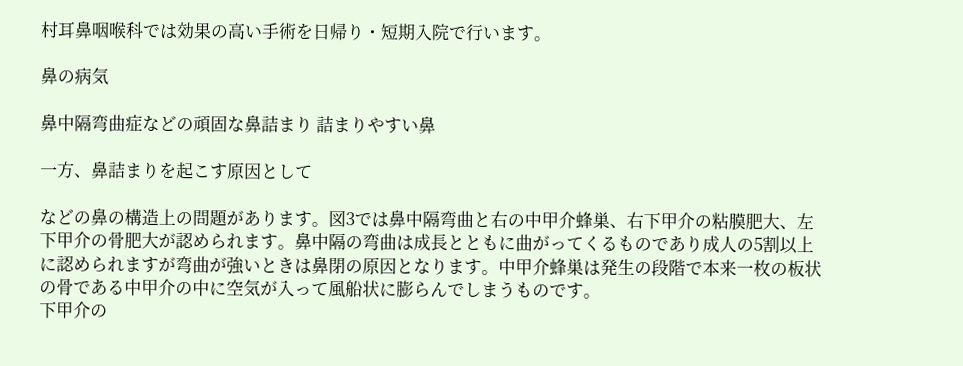村耳鼻咽喉科では効果の高い手術を日帰り・短期入院で行います。

鼻の病気

鼻中隔弯曲症などの頑固な鼻詰まり 詰まりやすい鼻

一方、鼻詰まりを起こす原因として

などの鼻の構造上の問題があります。図3では鼻中隔弯曲と右の中甲介蜂巣、右下甲介の粘膜肥大、左下甲介の骨肥大が認められます。鼻中隔の弯曲は成長とともに曲がってくるものであり成人の5割以上に認められますが弯曲が強いときは鼻閉の原因となります。中甲介蜂巣は発生の段階で本来一枚の板状の骨である中甲介の中に空気が入って風船状に膨らんでしまうものです。
下甲介の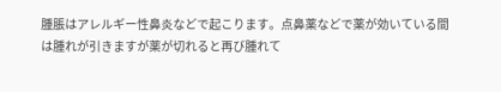腫脹はアレルギー性鼻炎などで起こります。点鼻薬などで薬が効いている間は腫れが引きますが薬が切れると再び腫れて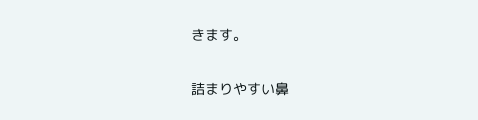きます。

詰まりやすい鼻